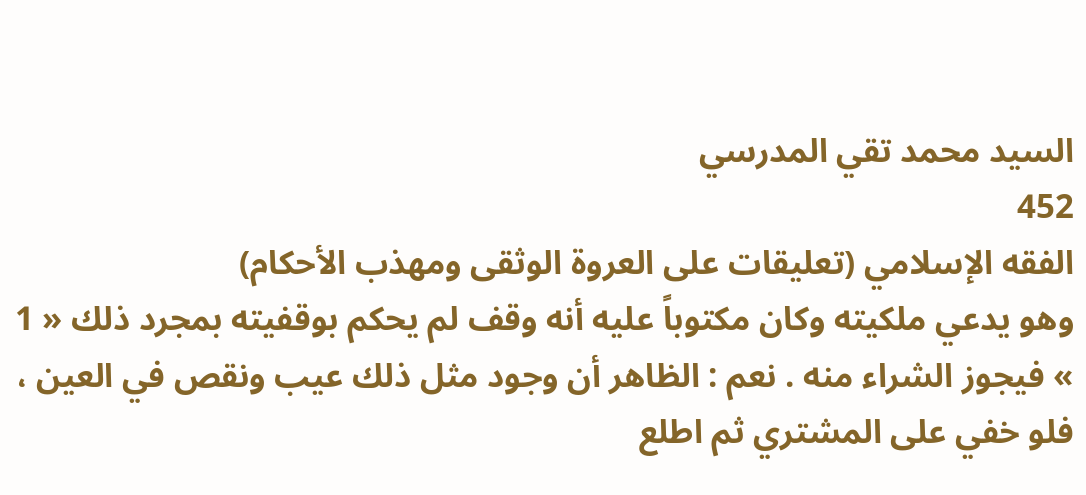السيد محمد تقي المدرسي
452
الفقه الإسلامي (تعليقات على العروة الوثقى ومهذب الأحكام)
وهو يدعي ملكيته وكان مكتوباً عليه أنه وقف لم يحكم بوقفيته بمجرد ذلك « 1 » فيجوز الشراء منه . نعم : الظاهر أن وجود مثل ذلك عيب ونقص في العين ، فلو خفي على المشتري ثم اطلع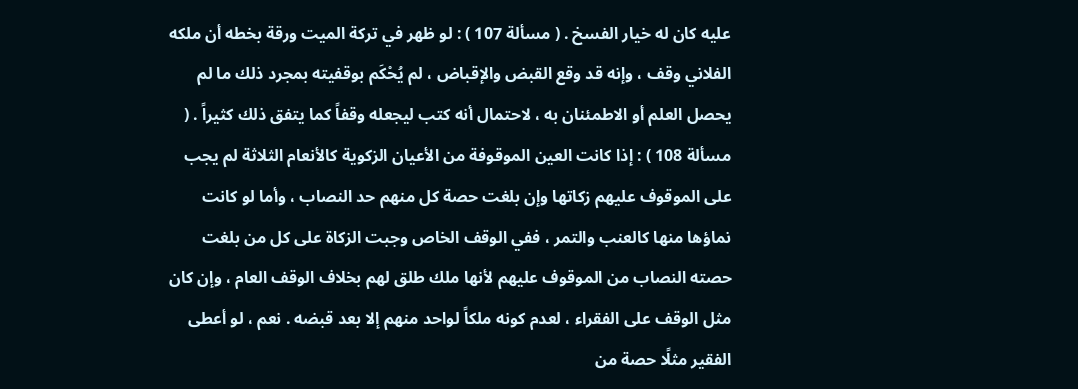عليه كان له خيار الفسخ . ( مسألة 107 ) : لو ظهر في تركة الميت ورقة بخطه أن ملكه الفلاني وقف ، وإنه قد وقع القبض والإقباض ، لم يُحْكَم بوقفيته بمجرد ذلك ما لم يحصل العلم أو الاطمئنان به ، لاحتمال أنه كتب ليجعله وقفاً كما يتفق ذلك كثيراً . ( مسألة 108 ) : إذا كانت العين الموقوفة من الأعيان الزكوية كالأنعام الثلاثة لم يجب على الموقوف عليهم زكاتها وإن بلغت حصة كل منهم حد النصاب ، وأما لو كانت نماؤها منها كالعنب والتمر ، ففي الوقف الخاص وجبت الزكاة على كل من بلغت حصته النصاب من الموقوف عليهم لأنها ملك طلق لهم بخلاف الوقف العام ، وإن كان مثل الوقف على الفقراء ، لعدم كونه ملكاً لواحد منهم إلا بعد قبضه . نعم ، لو أعطى الفقير مثلًا حصة من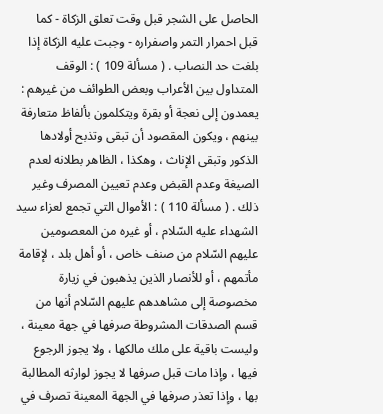الحاصل على الشجر قبل وقت تعلق الزكاة - كما قبل احمرار التمر واصفراره - وجبت عليه الزكاة إذا بلغت حد النصاب . ( مسألة 109 ) : الوقف المتداول بين الأعراب وبعض الطوائف من غيرهم : يعمدون إلى نعجة أو بقرة ويتكلمون بألفاظ متعارفة بينهم ، ويكون المقصود أن تبقى وتذبح أولادها الذكور وتبقى الإناث ، وهكذا ، الظاهر بطلانه لعدم الصيغة وعدم القبض وعدم تعيين المصرف وغير ذلك . ( مسألة 110 ) : الأموال التي تجمع لعزاء سيد الشهداء عليه السّلام ، أو غيره من المعصومين عليهم السّلام من صنف خاص ، أو أهل بلد ، لإقامة مأتمهم ، أو للأنصار الذين يذهبون في زيارة مخصوصة إلى مشاهدهم عليهم السّلام أنها من قسم الصدقات المشروطة صرفها في جهة معينة ، وليست باقية على ملك مالكها ، ولا يجوز الرجوع فيها ، وإذا مات قبل صرفها لا يجوز لوارثه المطالبة بها ، وإذا تعذر صرفها في الجهة المعينة تصرف في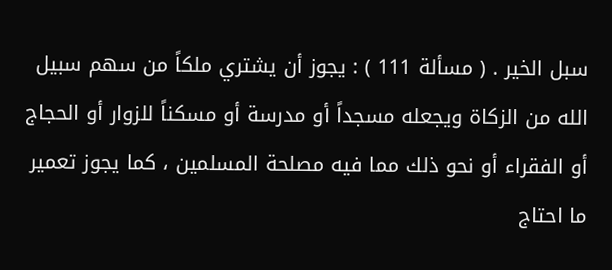سبل الخير . ( مسألة 111 ) : يجوز أن يشتري ملكاً من سهم سبيل الله من الزكاة ويجعله مسجداً أو مدرسة أو مسكناً للزوار أو الحجاج أو الفقراء أو نحو ذلك مما فيه مصلحة المسلمين ، كما يجوز تعمير ما احتاج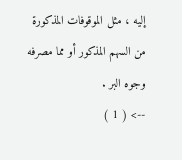إليه ، مثل الموقوفات المذكورة من السهم المذكور أو مما مصرفه وجوه البر .
--> ( 1 )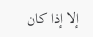إلا إذا كان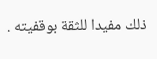ذلك مفيدا للثقة بوقفيته .